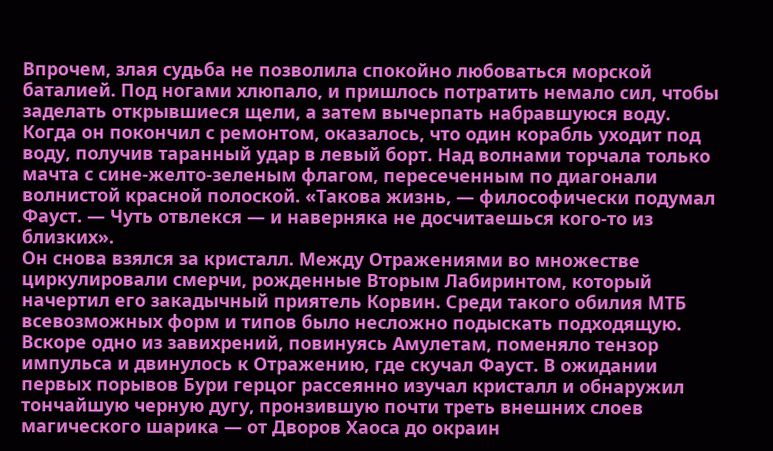Впрочем, злая судьба не позволила спокойно любоваться морской баталией. Под ногами хлюпало, и пришлось потратить немало сил, чтобы заделать открывшиеся щели, а затем вычерпать набравшуюся воду. Когда он покончил с ремонтом, оказалось, что один корабль уходит под воду, получив таранный удар в левый борт. Над волнами торчала только мачта с сине-желто-зеленым флагом, пересеченным по диагонали волнистой красной полоской. «Такова жизнь, — философически подумал Фауст. — Чуть отвлекся — и наверняка не досчитаешься кого-то из близких».
Он снова взялся за кристалл. Между Отражениями во множестве циркулировали смерчи, рожденные Вторым Лабиринтом, который начертил его закадычный приятель Корвин. Среди такого обилия МТБ всевозможных форм и типов было несложно подыскать подходящую. Вскоре одно из завихрений, повинуясь Амулетам, поменяло тензор импульса и двинулось к Отражению, где скучал Фауст. В ожидании первых порывов Бури герцог рассеянно изучал кристалл и обнаружил тончайшую черную дугу, пронзившую почти треть внешних слоев магического шарика — от Дворов Хаоса до окраин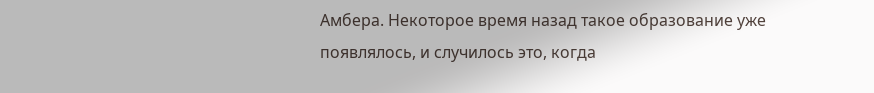Амбера. Некоторое время назад такое образование уже появлялось, и случилось это, когда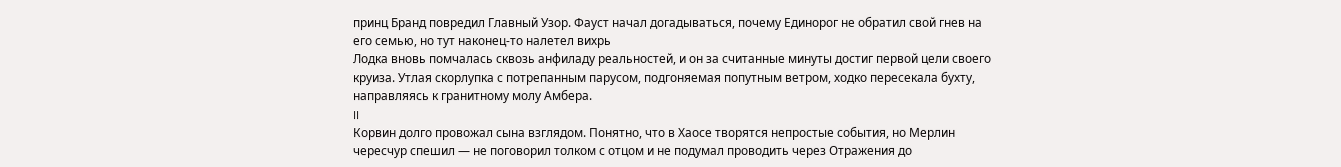принц Бранд повредил Главный Узор. Фауст начал догадываться, почему Единорог не обратил свой гнев на его семью, но тут наконец-то налетел вихрь
Лодка вновь помчалась сквозь анфиладу реальностей, и он за считанные минуты достиг первой цели своего круиза. Утлая скорлупка с потрепанным парусом, подгоняемая попутным ветром, ходко пересекала бухту, направляясь к гранитному молу Амбера.
II
Корвин долго провожал сына взглядом. Понятно, что в Хаосе творятся непростые события, но Мерлин чересчур спешил — не поговорил толком с отцом и не подумал проводить через Отражения до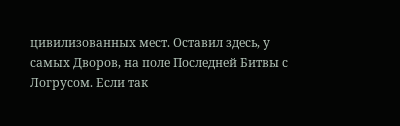цивилизованных мест. Оставил здесь, у самых Дворов, на поле Последней Битвы с Логрусом. Если так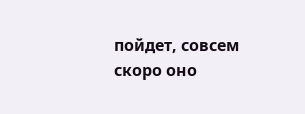пойдет, совсем скоро оно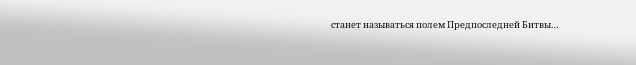станет называться полем Предпоследней Битвы…